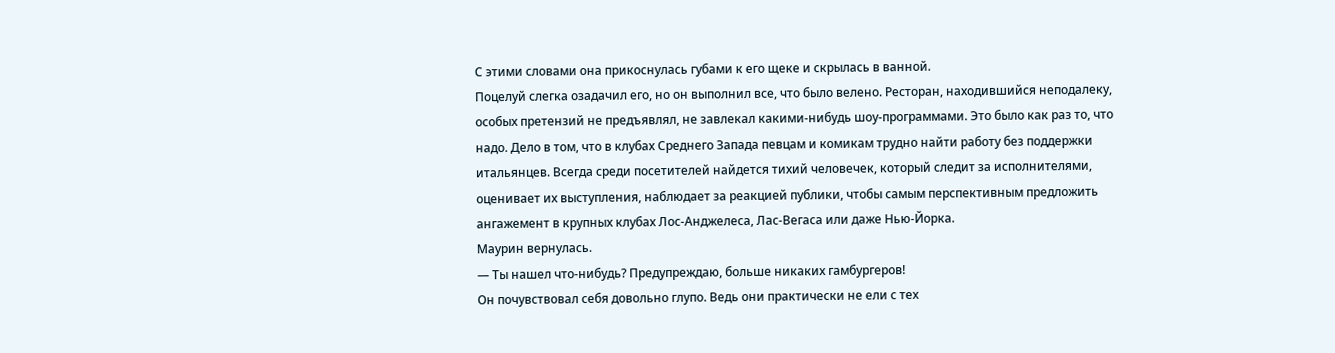С этими словами она прикоснулась губами к его щеке и скрылась в ванной.
Поцелуй слегка озадачил его, но он выполнил все, что было велено. Ресторан, находившийся неподалеку, особых претензий не предъявлял, не завлекал какими-нибудь шоу-программами. Это было как раз то, что надо. Дело в том, что в клубах Среднего Запада певцам и комикам трудно найти работу без поддержки итальянцев. Всегда среди посетителей найдется тихий человечек, который следит за исполнителями, оценивает их выступления, наблюдает за реакцией публики, чтобы самым перспективным предложить ангажемент в крупных клубах Лос-Анджелеса, Лас-Вегаса или даже Нью-Йорка.
Маурин вернулась.
— Ты нашел что-нибудь? Предупреждаю, больше никаких гамбургеров!
Он почувствовал себя довольно глупо. Ведь они практически не ели с тех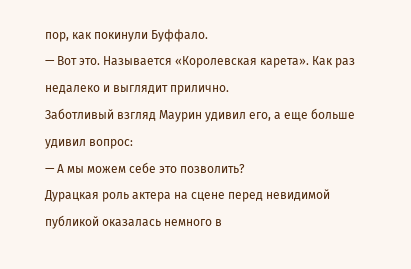пор, как покинули Буффало.
— Вот это. Называется «Королевская карета». Как раз недалеко и выглядит прилично.
Заботливый взгляд Маурин удивил его, а еще больше удивил вопрос:
— А мы можем себе это позволить?
Дурацкая роль актера на сцене перед невидимой публикой оказалась немного в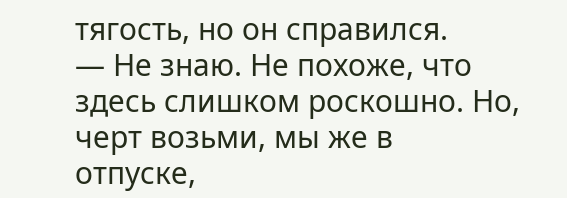тягость, но он справился.
— Не знаю. Не похоже, что здесь слишком роскошно. Но, черт возьми, мы же в отпуске,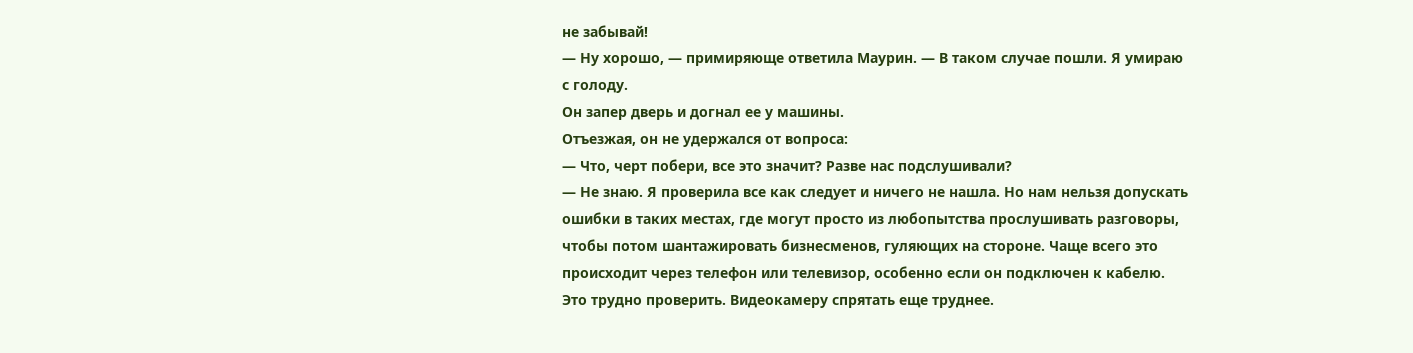не забывай!
— Ну хорошо, — примиряюще ответила Маурин. — В таком случае пошли. Я умираю с голоду.
Он запер дверь и догнал ее у машины.
Отъезжая, он не удержался от вопроса:
— Что, черт побери, все это значит? Разве нас подслушивали?
— Не знаю. Я проверила все как следует и ничего не нашла. Но нам нельзя допускать ошибки в таких местах, где могут просто из любопытства прослушивать разговоры, чтобы потом шантажировать бизнесменов, гуляющих на стороне. Чаще всего это происходит через телефон или телевизор, особенно если он подключен к кабелю. Это трудно проверить. Видеокамеру спрятать еще труднее.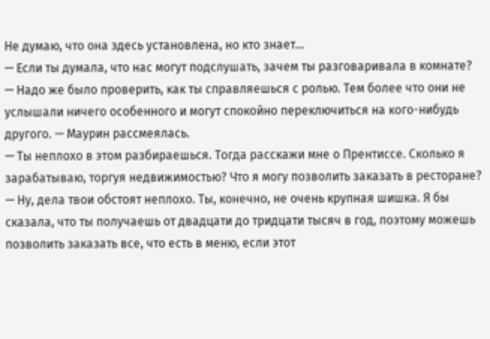Не думаю, что она здесь установлена, но кто знает…
— Если ты думала, что нас могут подслушать, зачем ты разговаривала в комнате?
— Надо же было проверить, как ты справляешься с ролью. Тем более что они не услышали ничего особенного и могут спокойно переключиться на кого-нибудь другого. — Маурин рассмеялась.
— Ты неплохо в этом разбираешься. Тогда расскажи мне о Прентиссе. Сколько я зарабатываю, торгуя недвижимостью? Что я могу позволить заказать в ресторане?
— Ну, дела твои обстоят неплохо. Ты, конечно, не очень крупная шишка. Я бы сказала, что ты получаешь от двадцати до тридцати тысяч в год, поэтому можешь позволить заказать все, что есть в меню, если этот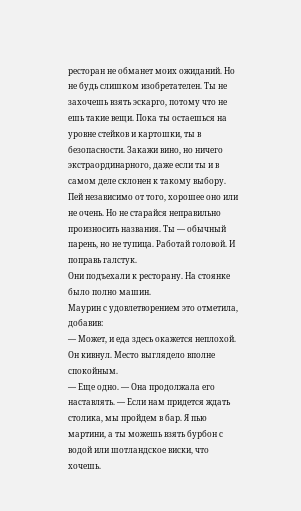ресторан не обманет моих ожиданий. Но не будь слишком изобретателен. Ты не захочешь взять эскарго, потому что не ешь такие вещи. Пока ты остаешься на уровне стейков и картошки, ты в безопасности. Закажи вино, но ничего экстраординарного, даже если ты и в самом деле склонен к такому выбору. Пей независимо от того, хорошее оно или не очень. Но не старайся неправильно произносить названия. Ты — обычный парень, но не тупица. Работай головой. И поправь галстук.
Они подъехали к ресторану. На стоянке было полно машин.
Маурин с удовлетворением это отметила, добавив:
— Может, и еда здесь окажется неплохой.
Он кивнул. Место выглядело вполне спокойным.
— Еще одно. — Она продолжала его наставлять. — Если нам придется ждать столика, мы пройдем в бар. Я пью мартини, а ты можешь взять бурбон с водой или шотландское виски, что хочешь.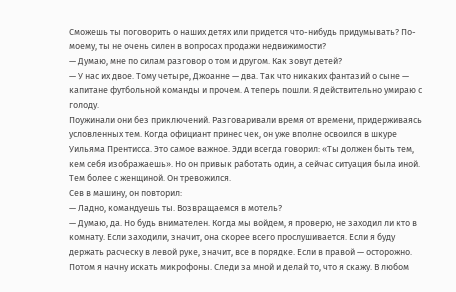Сможешь ты поговорить о наших детях или придется что-нибудь придумывать? По-моему, ты не очень силен в вопросах продажи недвижимости?
— Думаю, мне по силам разговор о том и другом. Как зовут детей?
— У нас их двое. Тому четыре, Джоанне — два. Так что никаких фантазий о сыне — капитане футбольной команды и прочем. А теперь пошли. Я действительно умираю с голоду.
Поужинали они без приключений. Разговаривали время от времени, придерживаясь условленных тем. Когда официант принес чек, он уже вполне освоился в шкуре Уильяма Прентисса. Это самое важное. Эдди всегда говорил: «Ты должен быть тем, кем себя изображаешь». Но он привык работать один, а сейчас ситуация была иной. Тем более с женщиной. Он тревожился.
Сев в машину, он повторил:
— Ладно, командуешь ты. Возвращаемся в мотель?
— Думаю, да. Но будь внимателен. Когда мы войдем, я проверю, не заходил ли кто в комнату. Если заходили, значит, она скорее всего прослушивается. Если я буду держать расческу в левой руке, значит, все в порядке. Если в правой — осторожно. Потом я начну искать микрофоны. Следи за мной и делай то, что я скажу. В любом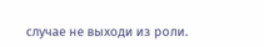случае не выходи из роли.